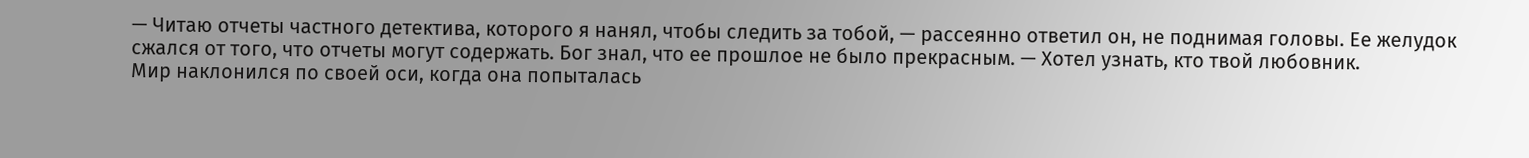— Читаю отчеты частного детектива, которого я нанял, чтобы следить за тобой, — рассеянно ответил он, не поднимая головы. Ее желудок сжался от того, что отчеты могут содержать. Бог знал, что ее прошлое не было прекрасным. — Хотел узнать, кто твой любовник.
Мир наклонился по своей оси, когда она попыталась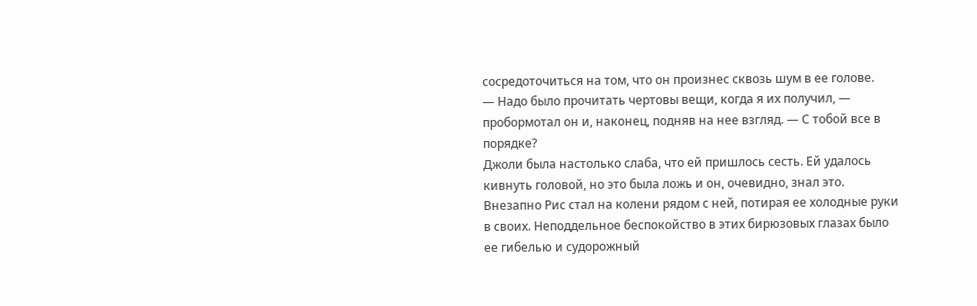сосредоточиться на том, что он произнес сквозь шум в ее голове.
— Надо было прочитать чертовы вещи, когда я их получил, — пробормотал он и, наконец, подняв на нее взгляд. — С тобой все в порядке?
Джоли была настолько слаба, что ей пришлось сесть. Ей удалось кивнуть головой, но это была ложь и он, очевидно, знал это. Внезапно Рис стал на колени рядом с ней, потирая ее холодные руки в своих. Неподдельное беспокойство в этих бирюзовых глазах было ее гибелью и судорожный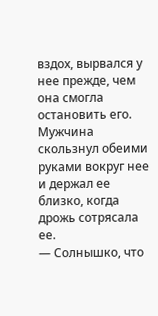вздох, вырвался у нее прежде, чем она смогла остановить его.
Мужчина скользнул обеими руками вокруг нее и держал ее близко, когда дрожь сотрясала ее.
— Солнышко, что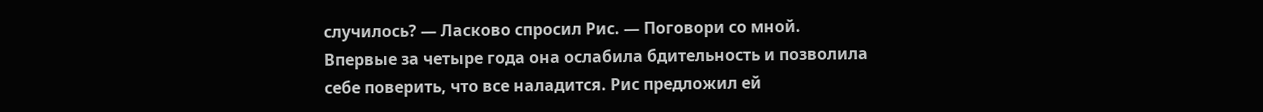случилось? — Ласково спросил Рис. — Поговори со мной.
Впервые за четыре года она ослабила бдительность и позволила себе поверить, что все наладится. Рис предложил ей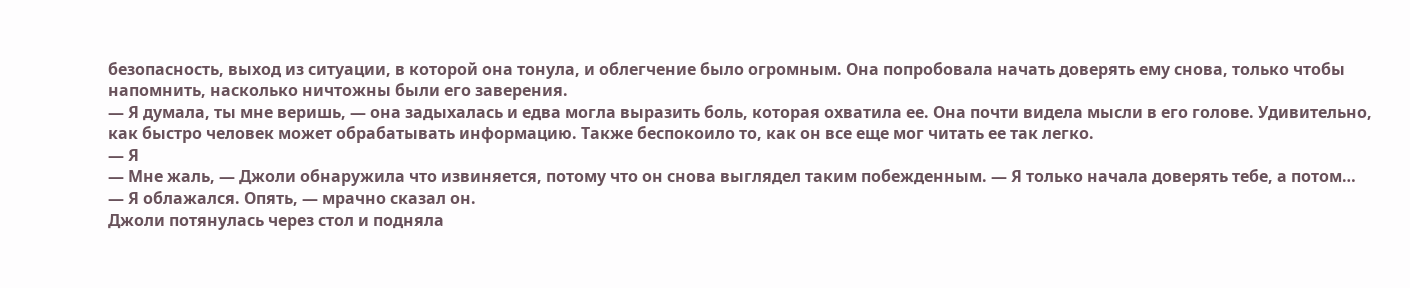безопасность, выход из ситуации, в которой она тонула, и облегчение было огромным. Она попробовала начать доверять ему снова, только чтобы напомнить, насколько ничтожны были его заверения.
— Я думала, ты мне веришь, — она задыхалась и едва могла выразить боль, которая охватила ее. Она почти видела мысли в его голове. Удивительно, как быстро человек может обрабатывать информацию. Также беспокоило то, как он все еще мог читать ее так легко.
— Я
— Мне жаль, — Джоли обнаружила что извиняется, потому что он снова выглядел таким побежденным. — Я только начала доверять тебе, а потом…
— Я облажался. Опять, — мрачно сказал он.
Джоли потянулась через стол и подняла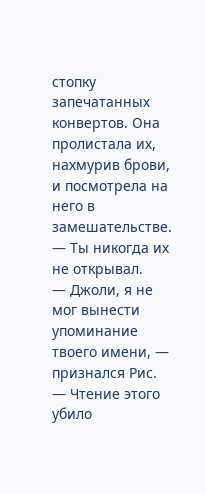стопку запечатанных конвертов. Она пролистала их, нахмурив брови, и посмотрела на него в замешательстве.
— Ты никогда их не открывал.
— Джоли, я не мог вынести упоминание твоего имени, — признался Рис. — Чтение этого убило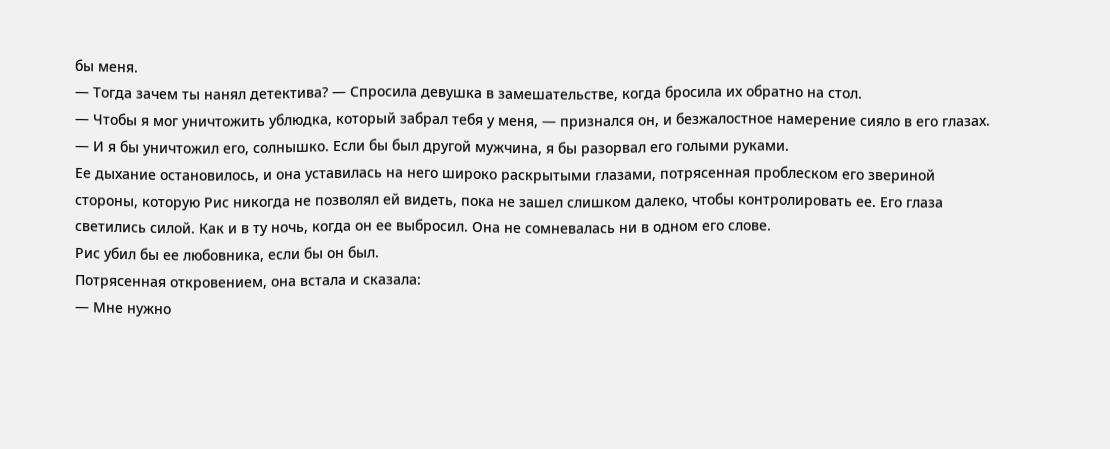бы меня.
— Тогда зачем ты нанял детектива? — Спросила девушка в замешательстве, когда бросила их обратно на стол.
— Чтобы я мог уничтожить ублюдка, который забрал тебя у меня, — признался он, и безжалостное намерение сияло в его глазах. — И я бы уничтожил его, солнышко. Если бы был другой мужчина, я бы разорвал его голыми руками.
Ее дыхание остановилось, и она уставилась на него широко раскрытыми глазами, потрясенная проблеском его звериной стороны, которую Рис никогда не позволял ей видеть, пока не зашел слишком далеко, чтобы контролировать ее. Его глаза светились силой. Как и в ту ночь, когда он ее выбросил. Она не сомневалась ни в одном его слове.
Рис убил бы ее любовника, если бы он был.
Потрясенная откровением, она встала и сказала:
— Мне нужно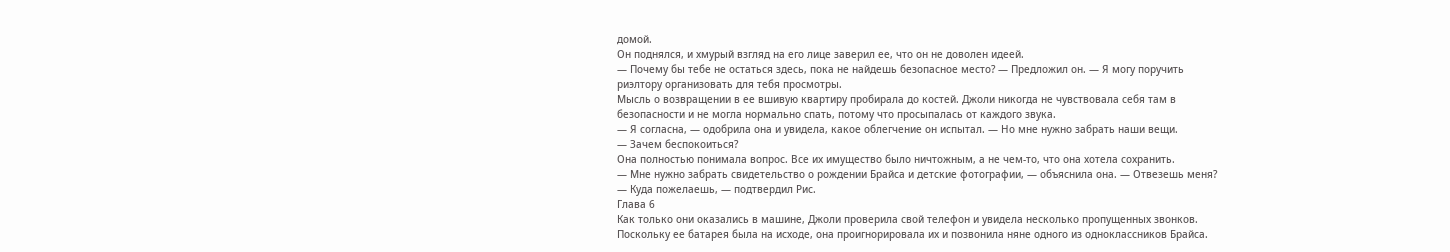домой.
Он поднялся, и хмурый взгляд на его лице заверил ее, что он не доволен идеей.
— Почему бы тебе не остаться здесь, пока не найдешь безопасное место? — Предложил он. — Я могу поручить риэлтору организовать для тебя просмотры.
Мысль о возвращении в ее вшивую квартиру пробирала до костей. Джоли никогда не чувствовала себя там в безопасности и не могла нормально спать, потому что просыпалась от каждого звука.
— Я согласна, — одобрила она и увидела, какое облегчение он испытал. — Но мне нужно забрать наши вещи.
— Зачем беспокоиться?
Она полностью понимала вопрос. Все их имущество было ничтожным, а не чем-то, что она хотела сохранить.
— Мне нужно забрать свидетельство о рождении Брайса и детские фотографии, — объяснила она. — Отвезешь меня?
— Куда пожелаешь, — подтвердил Рис.
Глава 6
Как только они оказались в машине, Джоли проверила свой телефон и увидела несколько пропущенных звонков. Поскольку ее батарея была на исходе, она проигнорировала их и позвонила няне одного из одноклассников Брайса.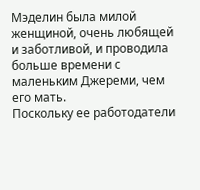Мэделин была милой женщиной, очень любящей и заботливой, и проводила больше времени с маленьким Джереми, чем его мать.
Поскольку ее работодатели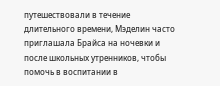путешествовали в течение длительного времени, Мэделин часто приглашала Брайса на ночевки и после школьных утренников, чтобы помочь в воспитании в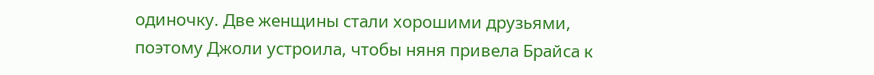одиночку. Две женщины стали хорошими друзьями, поэтому Джоли устроила, чтобы няня привела Брайса к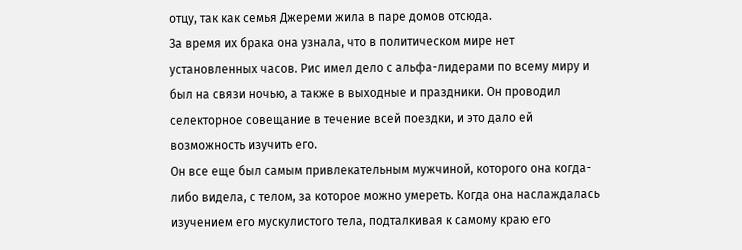отцу, так как семья Джереми жила в паре домов отсюда.
За время их брака она узнала, что в политическом мире нет установленных часов. Рис имел дело с альфа-лидерами по всему миру и был на связи ночью, а также в выходные и праздники. Он проводил селекторное совещание в течение всей поездки, и это дало ей возможность изучить его.
Он все еще был самым привлекательным мужчиной, которого она когда-либо видела, с телом, за которое можно умереть. Когда она наслаждалась изучением его мускулистого тела, подталкивая к самому краю его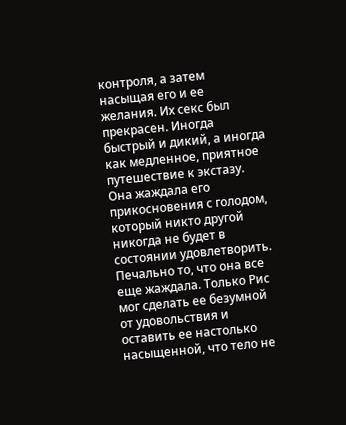контроля, а затем насыщая его и ее желания. Их секс был прекрасен. Иногда быстрый и дикий, а иногда как медленное, приятное путешествие к экстазу.
Она жаждала его прикосновения с голодом, который никто другой никогда не будет в состоянии удовлетворить. Печально то, что она все еще жаждала. Только Рис мог сделать ее безумной от удовольствия и оставить ее настолько насыщенной, что тело не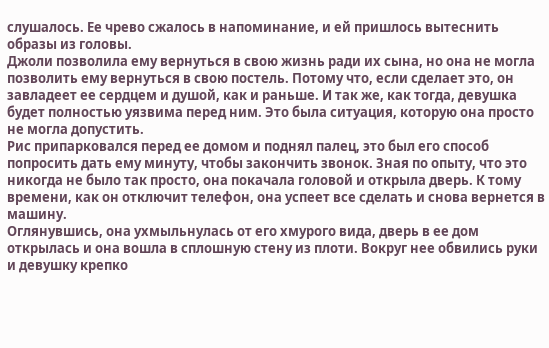слушалось. Ее чрево сжалось в напоминание, и ей пришлось вытеснить образы из головы.
Джоли позволила ему вернуться в свою жизнь ради их сына, но она не могла позволить ему вернуться в свою постель. Потому что, если сделает это, он завладеет ее сердцем и душой, как и раньше. И так же, как тогда, девушка будет полностью уязвима перед ним. Это была ситуация, которую она просто не могла допустить.
Рис припарковался перед ее домом и поднял палец, это был его способ попросить дать ему минуту, чтобы закончить звонок. Зная по опыту, что это никогда не было так просто, она покачала головой и открыла дверь. К тому времени, как он отключит телефон, она успеет все сделать и снова вернется в машину.
Оглянувшись, она ухмыльнулась от его хмурого вида, дверь в ее дом открылась и она вошла в сплошную стену из плоти. Вокруг нее обвились руки и девушку крепко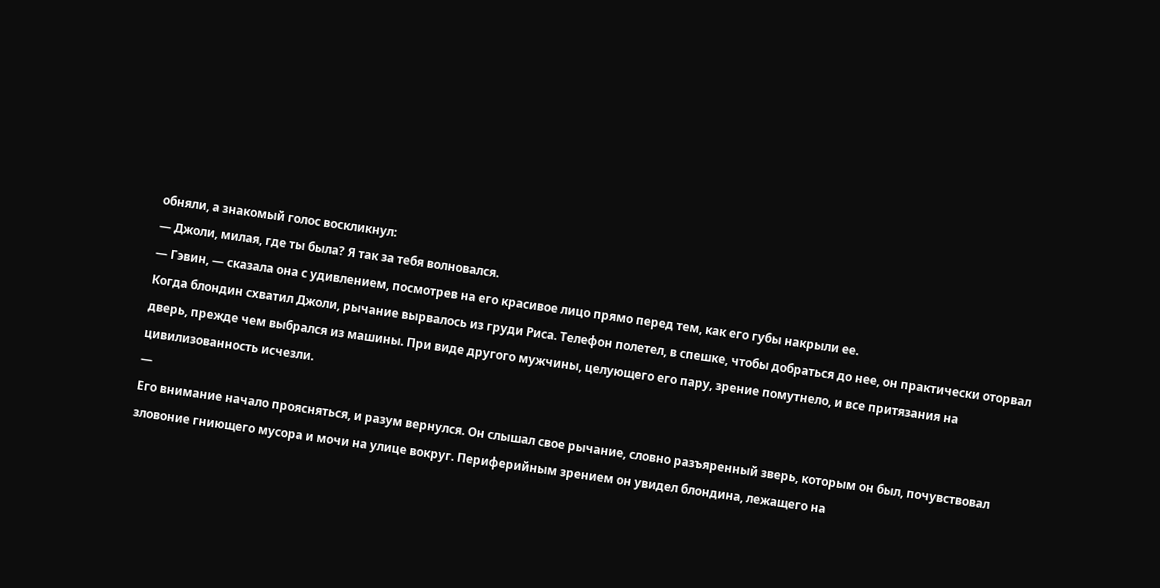обняли, а знакомый голос воскликнул:
— Джоли, милая, где ты была? Я так за тебя волновался.
— Гэвин, — сказала она с удивлением, посмотрев на его красивое лицо прямо перед тем, как его губы накрыли ее.
Когда блондин схватил Джоли, рычание вырвалось из груди Риса. Телефон полетел, в спешке, чтобы добраться до нее, он практически оторвал дверь, прежде чем выбрался из машины. При виде другого мужчины, целующего его пару, зрение помутнело, и все притязания на цивилизованность исчезли.
—
Его внимание начало проясняться, и разум вернулся. Он слышал свое рычание, словно разъяренный зверь, которым он был, почувствовал зловоние гниющего мусора и мочи на улице вокруг. Периферийным зрением он увидел блондина, лежащего на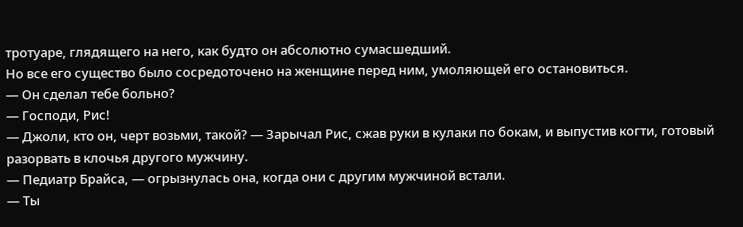тротуаре, глядящего на него, как будто он абсолютно сумасшедший.
Но все его существо было сосредоточено на женщине перед ним, умоляющей его остановиться.
— Он сделал тебе больно?
— Господи, Рис!
— Джоли, кто он, черт возьми, такой? — Зарычал Рис, сжав руки в кулаки по бокам, и выпустив когти, готовый разорвать в клочья другого мужчину.
— Педиатр Брайса, — огрызнулась она, когда они с другим мужчиной встали.
— Ты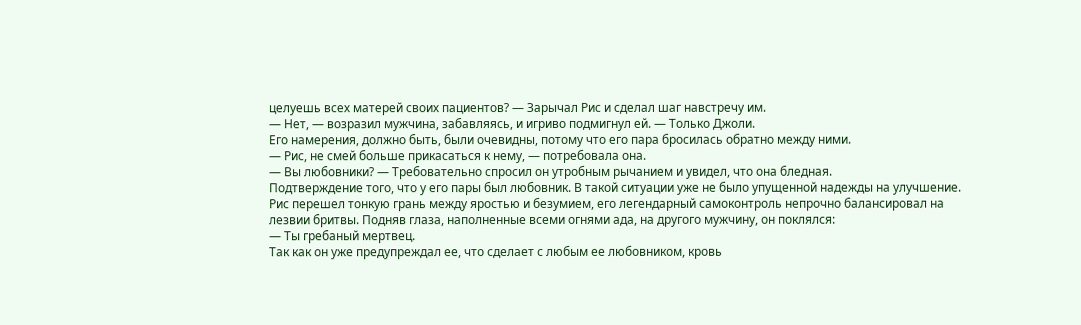целуешь всех матерей своих пациентов? — Зарычал Рис и сделал шаг навстречу им.
— Нет, — возразил мужчина, забавляясь, и игриво подмигнул ей. — Только Джоли.
Его намерения, должно быть, были очевидны, потому что его пара бросилась обратно между ними.
— Рис, не смей больше прикасаться к нему, — потребовала она.
— Вы любовники? — Требовательно спросил он утробным рычанием и увидел, что она бледная.
Подтверждение того, что у его пары был любовник. В такой ситуации уже не было упущенной надежды на улучшение. Рис перешел тонкую грань между яростью и безумием, его легендарный самоконтроль непрочно балансировал на лезвии бритвы. Подняв глаза, наполненные всеми огнями ада, на другого мужчину, он поклялся:
— Ты гребаный мертвец.
Так как он уже предупреждал ее, что сделает с любым ее любовником, кровь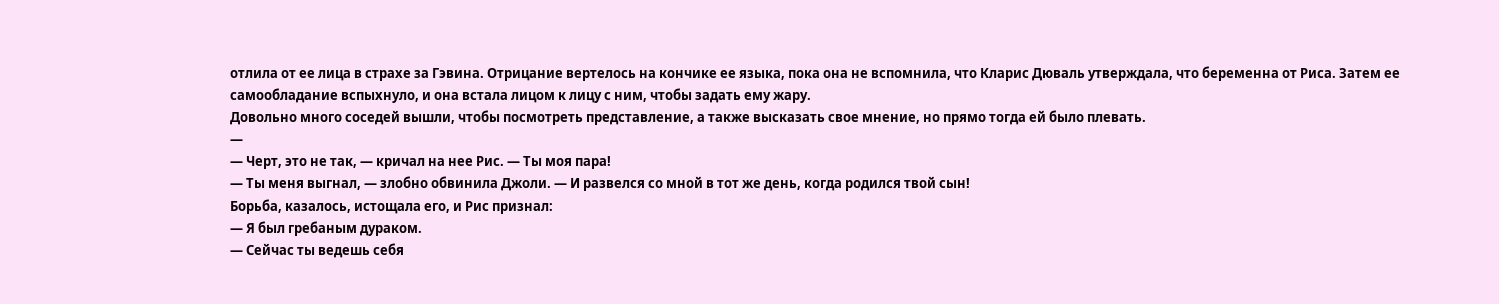отлила от ее лица в страхе за Гэвина. Отрицание вертелось на кончике ее языка, пока она не вспомнила, что Кларис Дюваль утверждала, что беременна от Риса. Затем ее самообладание вспыхнуло, и она встала лицом к лицу с ним, чтобы задать ему жару.
Довольно много соседей вышли, чтобы посмотреть представление, а также высказать свое мнение, но прямо тогда ей было плевать.
—
— Черт, это не так, — кричал на нее Рис. — Ты моя пара!
— Ты меня выгнал, — злобно обвинила Джоли. — И развелся со мной в тот же день, когда родился твой сын!
Борьба, казалось, истощала его, и Рис признал:
— Я был гребаным дураком.
— Сейчас ты ведешь себя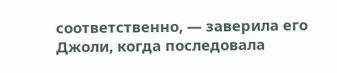соответственно, — заверила его Джоли, когда последовала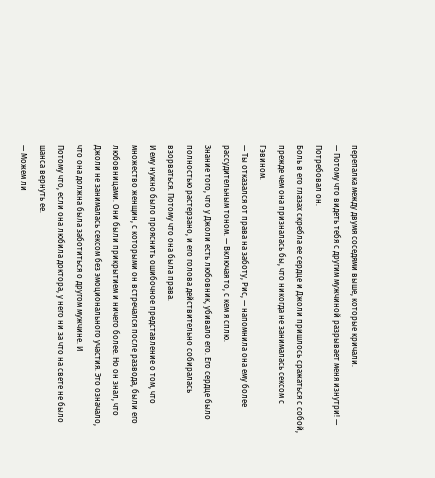перепалка между двумя соседями выше, которые кричали.
— Потому что видеть тебя с другим мужчиной разрывает меня изнутри! — Потребовал он.
Боль в его глазах скребла ее сердце и Джоли пришлось сражаться с собой, прежде чем она призналась бы, что никогда не занималась сексом с Гэвином.
— Ты отказался от права на заботу, Рис, — напомнила она ему более рассудительным тоном. — Включая то, с кем я сплю.
Знание того, что у Джоли есть любовник, убивало его. Его сердце было полностью растерзано, и его голова действительно собиралась взорваться. Потому что она была права.
И ему нужно было прояснить ошибочное представление о том, что множество женщин, с которыми он встречался после развода, были его любовницами. Они были прикрытием и ничего более. Но он знал, что Джоли не занималась сексом без эмоционального участия. Это означало, что она должна была заботиться о другом мужчине. И
Потому что, если она любила доктора, у него ни за что на свете не было шанса вернуть ее.
— Можем ли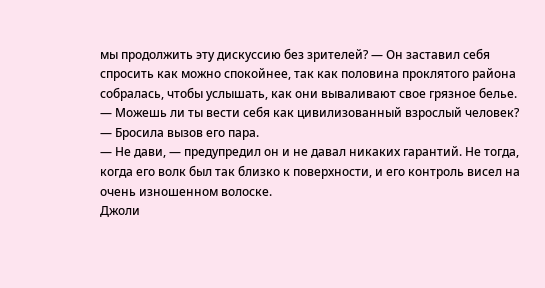мы продолжить эту дискуссию без зрителей? — Он заставил себя спросить как можно спокойнее, так как половина проклятого района собралась, чтобы услышать, как они вываливают свое грязное белье.
— Можешь ли ты вести себя как цивилизованный взрослый человек? — Бросила вызов его пара.
— Не дави, — предупредил он и не давал никаких гарантий. Не тогда, когда его волк был так близко к поверхности, и его контроль висел на очень изношенном волоске.
Джоли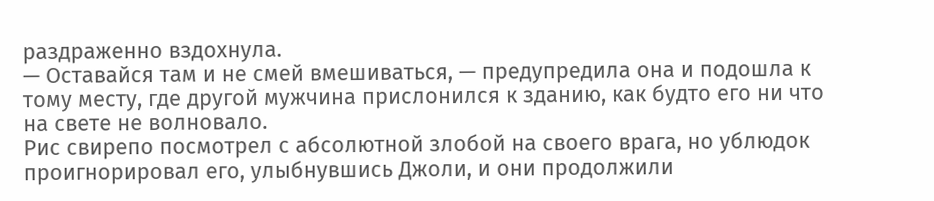раздраженно вздохнула.
— Оставайся там и не смей вмешиваться, — предупредила она и подошла к тому месту, где другой мужчина прислонился к зданию, как будто его ни что на свете не волновало.
Рис свирепо посмотрел с абсолютной злобой на своего врага, но ублюдок проигнорировал его, улыбнувшись Джоли, и они продолжили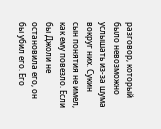разговор, который было невозможно услышать из-за шума вокруг них. Сукин сын понятия не имел, как ему повезло. Если бы Джоли не остановила его, он бы убил его. Его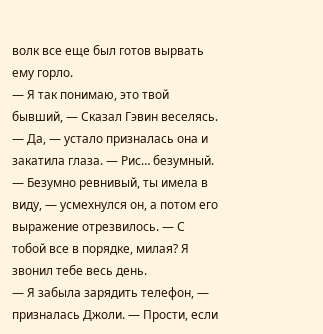волк все еще был готов вырвать ему горло.
— Я так понимаю, это твой бывший, — Сказал Гэвин веселясь.
— Да, — устало призналась она и закатила глаза. — Рис… безумный.
— Безумно ревнивый, ты имела в виду, — усмехнулся он, а потом его выражение отрезвилось. — С тобой все в порядке, милая? Я звонил тебе весь день.
— Я забыла зарядить телефон, — призналась Джоли. — Прости, если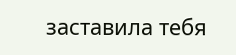заставила тебя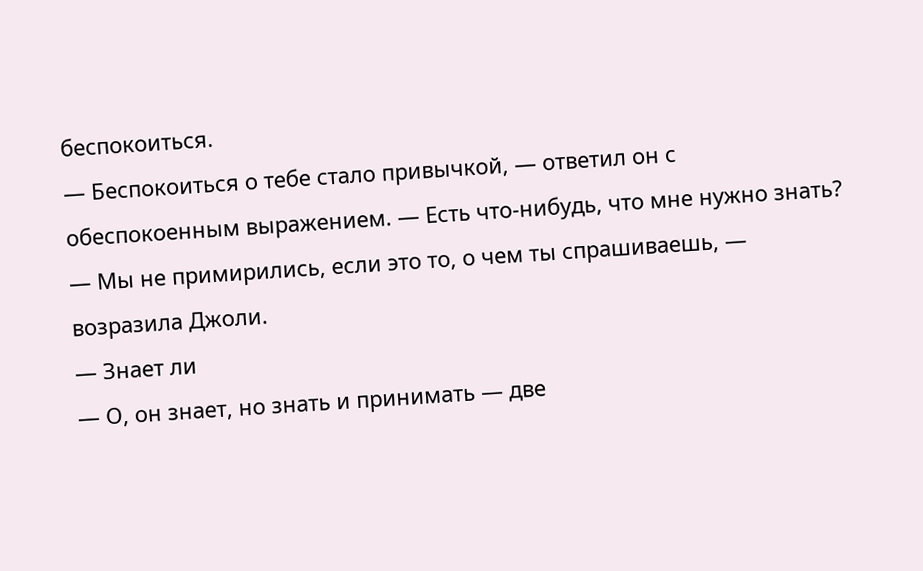беспокоиться.
— Беспокоиться о тебе стало привычкой, — ответил он с обеспокоенным выражением. — Есть что-нибудь, что мне нужно знать?
— Мы не примирились, если это то, о чем ты спрашиваешь, — возразила Джоли.
— Знает ли
— О, он знает, но знать и принимать — две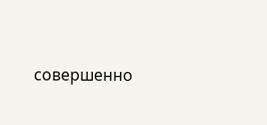совершенно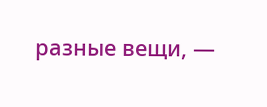разные вещи, —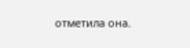отметила она.